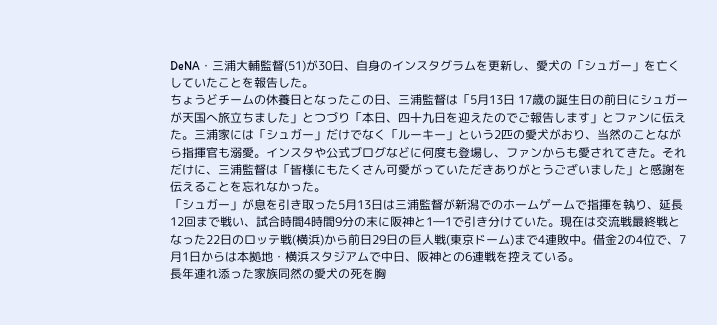DeNA・三浦大輔監督(51)が30日、自身のインスタグラムを更新し、愛犬の「シュガー」を亡くしていたことを報告した。
ちょうどチームの休養日となったこの日、三浦監督は「5月13日 17歳の誕生日の前日にシュガーが天国へ旅立ちました」とつづり「本日、四十九日を迎えたのでご報告します」とファンに伝えた。三浦家には「シュガー」だけでなく「ルーキー」という2匹の愛犬がおり、当然のことながら指揮官も溺愛。インスタや公式ブログなどに何度も登場し、ファンからも愛されてきた。それだけに、三浦監督は「皆様にもたくさん可愛がっていただきありがとうございました」と感謝を伝えることを忘れなかった。
「シュガー」が息を引き取った5月13日は三浦監督が新潟でのホームゲームで指揮を執り、延長12回まで戦い、試合時間4時間9分の末に阪神と1―1で引き分けていた。現在は交流戦最終戦となった22日のロッテ戦(横浜)から前日29日の巨人戦(東京ドーム)まで4連敗中。借金2の4位で、7月1日からは本拠地・横浜スタジアムで中日、阪神との6連戦を控えている。
長年連れ添った家族同然の愛犬の死を胸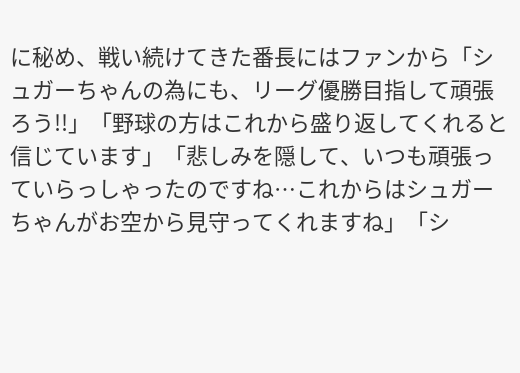に秘め、戦い続けてきた番長にはファンから「シュガーちゃんの為にも、リーグ優勝目指して頑張ろう!!」「野球の方はこれから盛り返してくれると信じています」「悲しみを隠して、いつも頑張っていらっしゃったのですね…これからはシュガーちゃんがお空から見守ってくれますね」「シ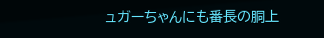ュガーちゃんにも番長の胴上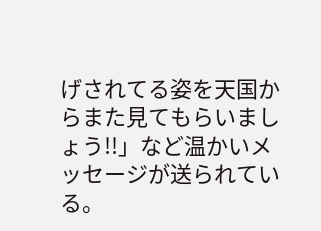げされてる姿を天国からまた見てもらいましょう!!」など温かいメッセージが送られている。